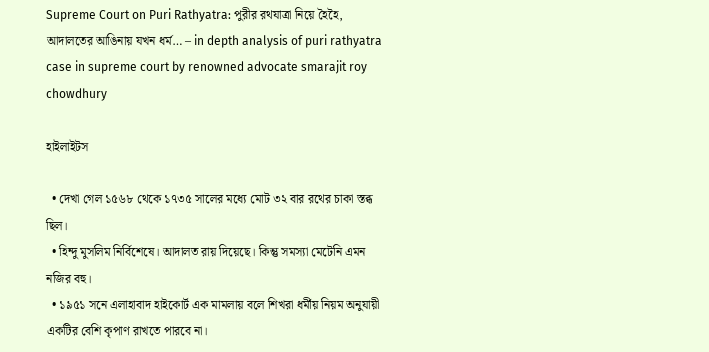Supreme Court on Puri Rathyatra: পুরীর রথযাত্রা নিয়ে হৈহৈ, আদালতের আঙিনায় যখন ধর্ম… – in depth analysis of puri rathyatra case in supreme court by renowned advocate smarajit roy chowdhury

হাইলাইটস

  • দেখা গেল ১৫৬৮ থেকে ১৭৩৫ সালের মধ্যে মোট ৩২ বার রথের চাকা স্তব্ধ ছিল।
  • হিন্দু মুসলিম নির্বিশেষে। আদালত রায় দিয়েছে। কিন্তু সমস্যা মেটেনি এমন নজির বহু।
  • ১৯৫১ সনে এলাহাবাদ হাইকোর্ট এক মামলায় বলে শিখরা ধর্মীয় নিয়ম অনুযায়ী একটির বেশি কৃপাণ রাখতে পারবে না।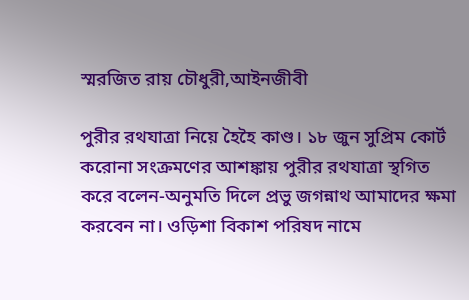স্মরজিত রায় চৌধুরী,আইনজীবী

পুরীর রথযাত্রা নিয়ে হৈহৈ কাণ্ড। ১৮ জুন সুপ্রিম কোর্ট করোনা সংক্রমণের আশঙ্কায় পুরীর রথযাত্রা স্থগিত করে বলেন-অনুমতি দিলে প্রভু জগন্নাথ আমাদের ক্ষমা করবেন না। ওড়িশা বিকাশ পরিষদ নামে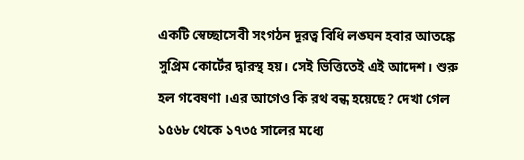একটি স্বেচ্ছাসেবী সংগঠন দূরত্ব বিধি লঙ্ঘন হবার আতঙ্কে সুপ্রিম কোর্টের দ্বারস্থ হয়। সেই ভিত্তিতেই এই আদেশ। শুরু হল গবেষণা ।এর আগেও কি রথ বন্ধ হয়েছে? দেখা গেল ১৫৬৮ থেকে ১৭৩৫ সালের মধ্যে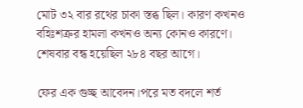মোট ৩২ বার রথের চাকা স্তব্ধ ছিল। কারণ কখনও বহিঃশত্রুর হামলা কখনও অন্য কোনও কারণে। শেষবার বন্ধ হয়েছিল ২৮৪ বছর আগে।

ফের এক গুচ্ছ আবেদন।পরে মত বদলে শর্ত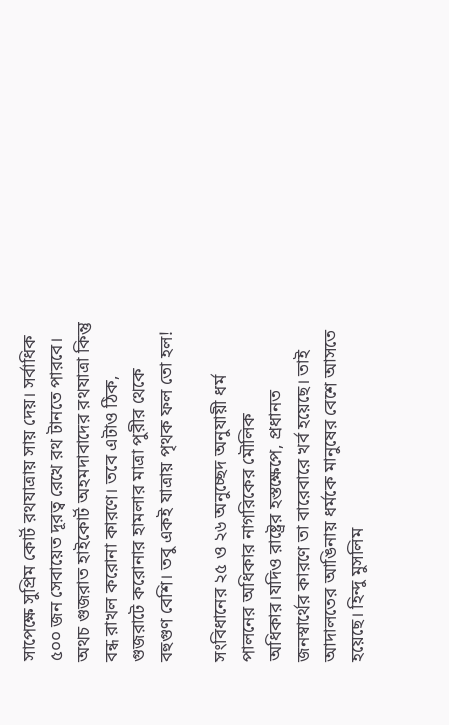সাপেক্ষে সুপ্রিম কোর্ট রথযাত্রায় সায় দেয়। সর্বাধিক ৫০০ জন সেবায়েত দূরত্ব রেখে রথ টানতে পারবে। অথচ গুজরাত হাইকোর্ট অহমদাবাদের রথযাত্রা কিন্তু বন্ধ রাখল করোনা কারণে। তবে এটাও ঠিক, গুজরাটে করোনার হামলার মাত্রা পুরীর থেকে বহুগুণ বেশি। তবু একই যাত্রায় পৃথক ফল তো হল!

সংবিধানের ২৫ ও ২৬ অনুচ্ছেদ অনুযায়ী ধর্ম পালনের অধিকার নাগরিকের মৌলিক অধিকার।যদিও রাষ্ট্রের হস্তক্ষেপে, প্রধানত জনস্বার্থের কারণে তা বারেবারে খর্ব হয়েছে। তাই আদালতের আঙিনায় ধর্মকে মানুষের বেশে আসতে হয়েছে। হিন্দু মুসলিম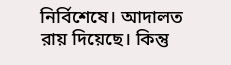নির্বিশেষে। আদালত রায় দিয়েছে। কিন্তু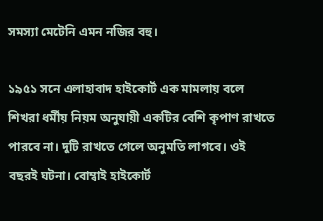সমস্যা মেটেনি এমন নজির বহু।

১৯৫১ সনে এলাহাবাদ হাইকোর্ট এক মামলায় বলে শিখরা ধর্মীয় নিয়ম অনুযায়ী একটির বেশি কৃপাণ রাখতে পারবে না। দুটি রাখতে গেলে অনুমতি লাগবে। ওই বছরই ঘটনা। বোম্বাই হাইকোর্ট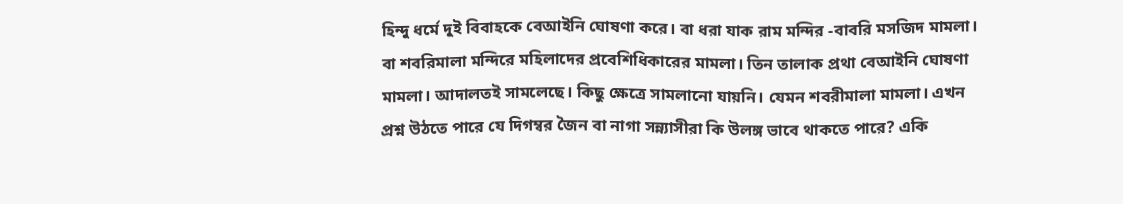হিন্দু ধর্মে দুই বিবাহকে বেআইনি ঘোষণা করে। বা ধরা যাক রাম মন্দির -বাবরি মসজিদ মামলা। বা শবরিমালা মন্দিরে মহিলাদের প্রবেশিধিকারের মামলা। তিন তালাক প্রথা বেআইনি ঘোষণা মামলা। আদালতই সামলেছে। কিছু ক্ষেত্রে সামলানো যায়নি। যেমন শবরীমালা মামলা। এখন প্রশ্ন উঠতে পারে যে দিগম্বর জৈন বা নাগা সন্ন্যাসীরা কি উলঙ্গ ভাবে থাকতে পারে? একি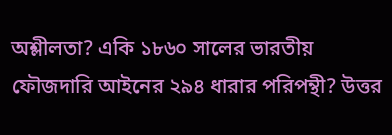অশ্লীলতা? একি ১৮৬০ সালের ভারতীয় ফৌজদারি আইনের ২৯৪ ধারার পরিপন্থী? উত্তর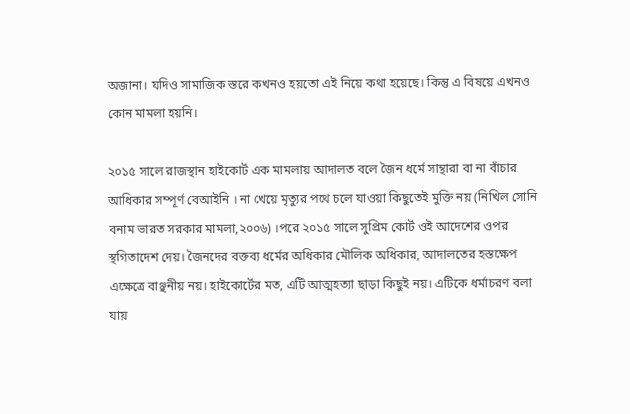অজানা। যদিও সামাজিক স্তরে কখনও হয়তো এই নিয়ে কথা হয়েছে। কিন্তু এ বিষয়ে এখনও কোন মামলা হয়নি।

২০১৫ সালে রাজস্থান হাইকোর্ট এক মামলায় আদালত বলে জৈন ধর্মে সান্থারা বা না বাঁচার আধিকার সম্পূর্ণ বেআইনি । না খেয়ে মৃত্যুর পথে চলে যাওয়া কিছুতেই মুক্তি নয় (নিখিল সোনি বনাম ভারত সরকার মামলা,২০০৬) ।পরে ২০১৫ সালে সুপ্রিম কোর্ট ওই আদেশের ওপর স্থগিতাদেশ দেয়। জৈনদের বক্তব্য ধর্মের অধিকার মৌলিক অধিকার, আদালতের হস্তক্ষেপ এক্ষেত্রে বাঞ্ছনীয় নয়। হাইকোর্টের মত, এটি আত্মহত্যা ছাড়া কিছুই নয়। এটিকে ধর্মাচরণ বলা যায়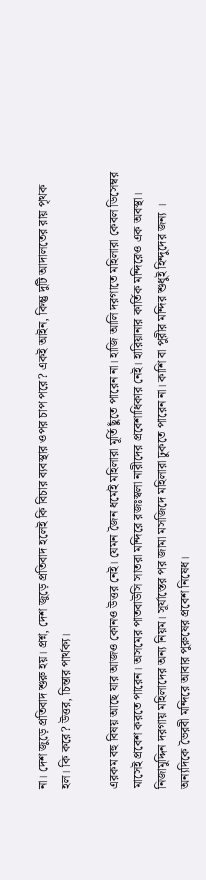না। দেশ জুড়ে প্রতিবাদ শুরু হয়। প্রশ্ন, দেশ জুড়ে প্রতিবাদ হলেই কি বিচার ব্যবস্থার ওপর চাপ পরে? একই আইন, কিন্তু দুটি আদালতের রায় পৃথক হল। কি করে? উত্তর, চিন্তার পার্থক্য।

এরকম বহু বিষয় আছে যার আজও কোনও উত্তর নেই। যেমন জৈন ধর্মেই মহিলারা মূর্তি ছুঁতে পারেন না। হাজি আলি দরগাতে মহিলারা কেবল ডিসেম্বর মাসেই প্রবেশ করতে পারেন। অসমের পাতবাউসি সাতরা মন্দিরে রজঃস্বলা নারীদের প্রবেশাধিকার নেই। হারিয়ানার কার্তিক মন্দিরেও এক অবস্থা। নিজামুদ্দিন দরগায় মহিলাদের অন্য নিয়ম। সূর্যাস্তের পর জামা মসজিদে মহিলারা ঢুকতে পারেন না। কাশি বা পুরীর মন্দির শুধুই হিন্দুদের জন্য । অন্যদিকে ভৈরবী মন্দিরে আবার পুরুষের প্রবেশ নিষেধ।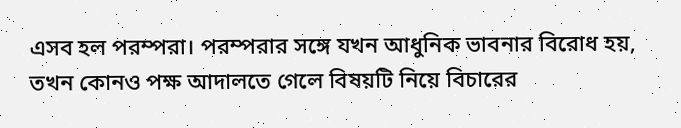এসব হল পরম্পরা। পরম্পরার সঙ্গে যখন আধুনিক ভাবনার বিরোধ হয়, তখন কোনও পক্ষ আদালতে গেলে বিষয়টি নিয়ে বিচারের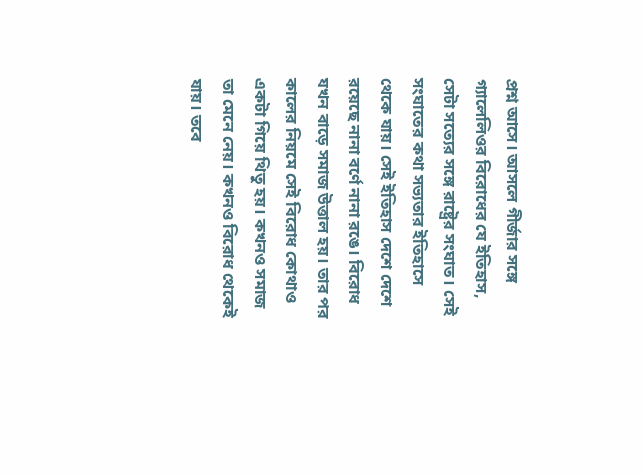প্রশ্ন আসে। আসলে গীর্জার সঙ্গে গ্যালেলিওর বিরোধের যে ইতিহাস, সেটা সত্যের সঙ্গে রাষ্ট্রের সংঘাত। সেই সংঘাতের কথা সভ্যতার ইতিহাসে থেকে যায়। সেই ইতিহাস দেশে দেশে রয়েছে নানা বর্ণে নানা রঙে। বিরোধ যখন বাড়ে সমাজ উত্তাল হয়। তার পর কালের নিয়মে সেই বিরোধ কোথাও একটা গিয়ে থিতু হয়। কখনও সমাজ তা মেনে নেয়। কখনও বিরোধ থেকেই যায়। তবে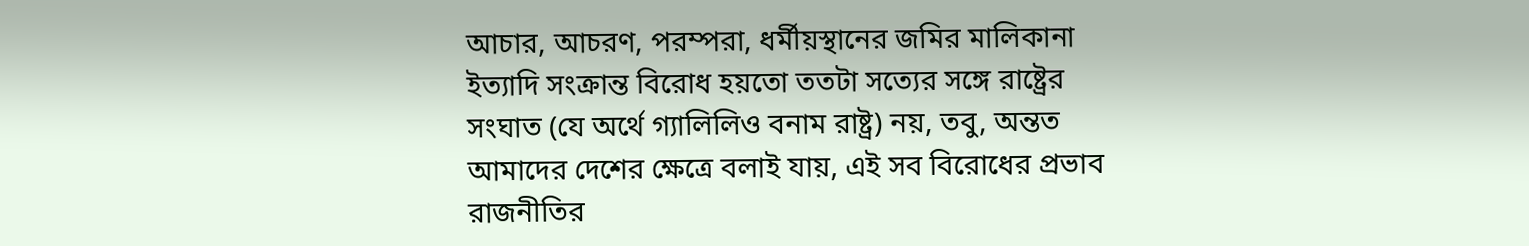আচার, আচরণ, পরম্পরা, ধর্মীয়স্থানের জমির মালিকানা ইত্যাদি সংক্রান্ত বিরোধ হয়তো ততটা সত্যের সঙ্গে রাষ্ট্রের সংঘাত (যে অর্থে গ্যালিলিও বনাম রাষ্ট্র) নয়, তবু, অন্তত আমাদের দেশের ক্ষেত্রে বলাই যায়, এই সব বিরোধের প্রভাব রাজনীতির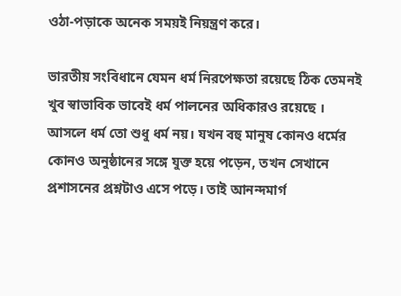ওঠা-পড়াকে অনেক সময়ই নিয়ন্ত্রণ করে।

ভারতীয় সংবিধানে যেমন ধর্ম নিরপেক্ষতা রয়েছে ঠিক তেমনই খুব স্বাভাবিক ভাবেই ধর্ম পালনের অধিকারও রয়েছে । আসলে ধর্ম তো শুধু ধর্ম নয়। যখন বহু মানুষ কোনও ধর্মের কোনও অনুষ্ঠানের সঙ্গে যুক্ত হয়ে পড়েন, তখন সেখানে প্রশাসনের প্রশ্নটাও এসে পড়ে। তাই আনন্দমার্গ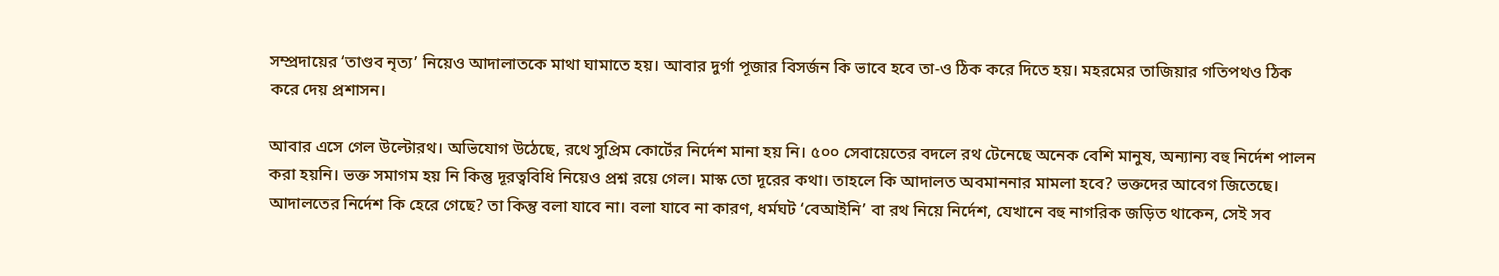সম্প্রদায়ের ‘তাণ্ডব নৃত্য’ নিয়েও আদালাতকে মাথা ঘামাতে হয়। আবার দুর্গা পূজার বিসর্জন কি ভাবে হবে তা-ও ঠিক করে দিতে হয়। মহরমের তাজিয়ার গতিপথও ঠিক করে দেয় প্রশাসন।

আবার এসে গেল উল্টোরথ। অভিযোগ উঠেছে, রথে সুপ্রিম কোর্টের নির্দেশ মানা হয় নি। ৫০০ সেবায়েতের বদলে রথ টেনেছে অনেক বেশি মানুষ, অন্যান্য বহু নির্দেশ পালন করা হয়নি। ভক্ত সমাগম হয় নি কিন্তু দূরত্ববিধি নিয়েও প্রশ্ন রয়ে গেল। মাস্ক তো দূরের কথা। তাহলে কি আদালত অবমাননার মামলা হবে? ভক্তদের আবেগ জিতেছে। আদালতের নির্দেশ কি হেরে গেছে? তা কিন্তু বলা যাবে না। বলা যাবে না কারণ, ধর্মঘট ‘বেআইনি’ বা রথ নিয়ে নির্দেশ, যেখানে বহু নাগরিক জড়িত থাকেন, সেই সব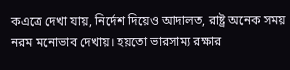কএত্রে দেখা যায়, নির্দেশ দিয়েও আদালত, রাষ্ট্র অনেক সময় নরম মনোভাব দেখায়। হয়তো ভারসাম্য রক্ষার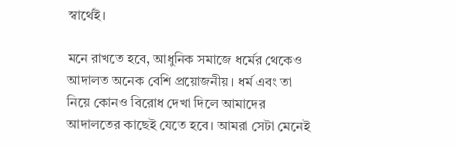স্বার্থেই।

মনে রাখতে হবে, আধুনিক সমাজে ধর্মের থেকেও আদালত অনেক বেশি প্রয়োজনীয়। ধর্ম এবং তা নিয়ে কোনও বিরোধ দেখা দিলে আমাদের আদালতের কাছেই যেতে হবে। আমরা সেটা মেনেই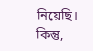নিয়েছি। কিন্তু,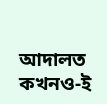আদালত কখনও-ই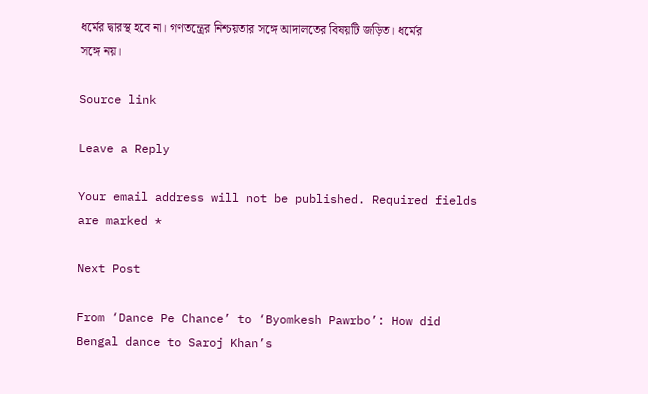ধর্মের দ্বারস্থ হবে না। গণতন্ত্রের নিশ্চয়তার সঙ্গে আদালতের বিষয়টি জড়িত। ধর্মের সঙ্গে নয়।

Source link

Leave a Reply

Your email address will not be published. Required fields are marked *

Next Post

From ‘Dance Pe Chance’ to ‘Byomkesh Pawrbo’: How did Bengal dance to Saroj Khan’s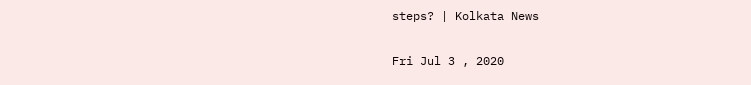steps? | Kolkata News

Fri Jul 3 , 2020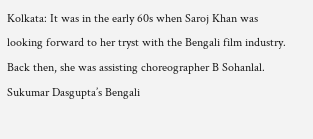Kolkata: It was in the early 60s when Saroj Khan was looking forward to her tryst with the Bengali film industry. Back then, she was assisting choreographer B Sohanlal. Sukumar Dasgupta’s Bengali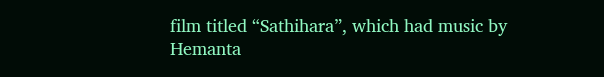film titled “Sathihara”, which had music by Hemanta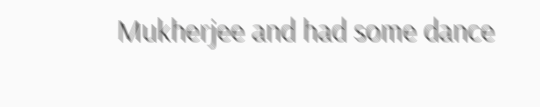Mukherjee and had some dance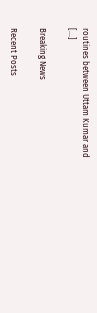routines between Uttam Kumar and […]

Breaking News

Recent Posts